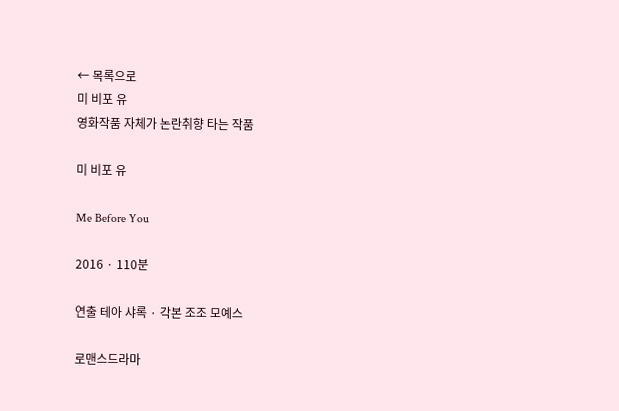← 목록으로
미 비포 유
영화작품 자체가 논란취향 타는 작품

미 비포 유

Me Before You

2016 · 110분

연출 테아 샤록 · 각본 조조 모예스

로맨스드라마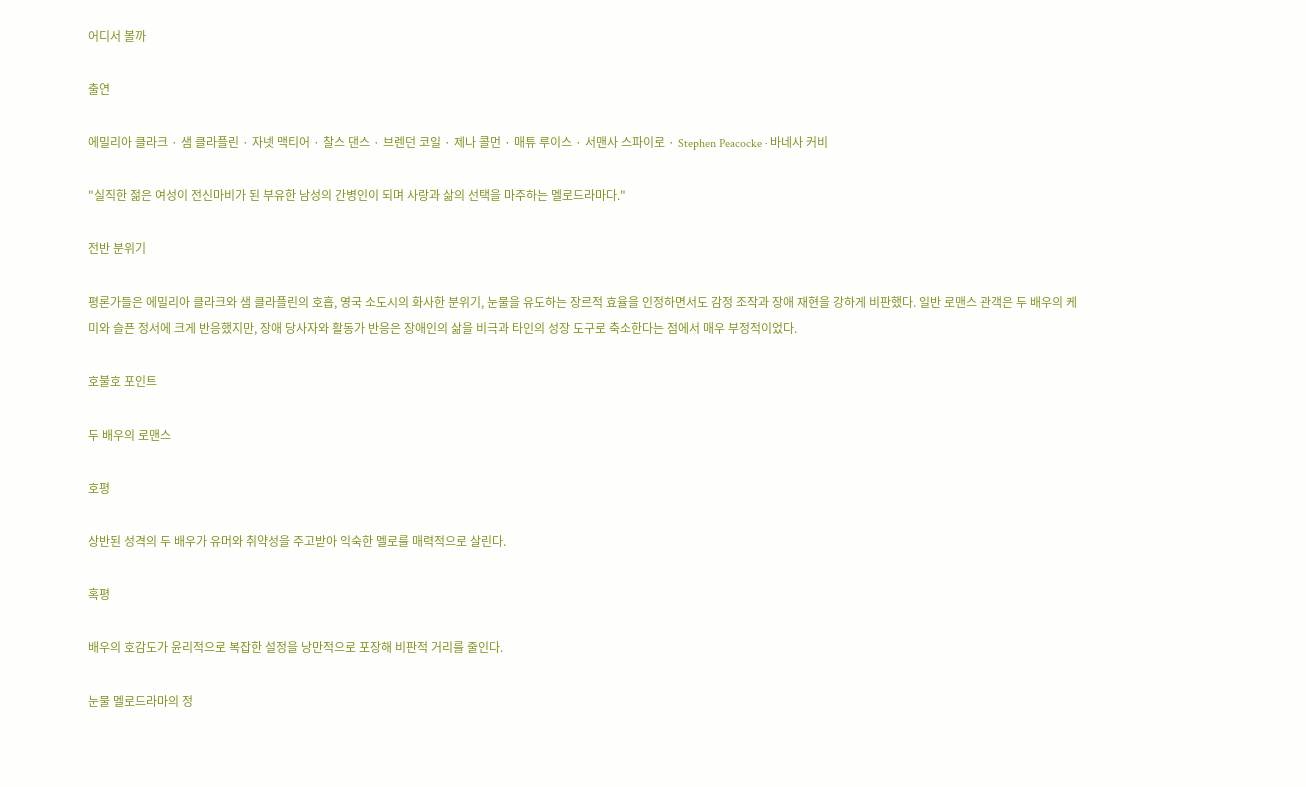어디서 볼까

출연

에밀리아 클라크 · 샘 클라플린 · 자넷 맥티어 · 찰스 댄스 · 브렌던 코일 · 제나 콜먼 · 매튜 루이스 · 서맨사 스파이로 · Stephen Peacocke · 바네사 커비

"실직한 젊은 여성이 전신마비가 된 부유한 남성의 간병인이 되며 사랑과 삶의 선택을 마주하는 멜로드라마다."

전반 분위기

평론가들은 에밀리아 클라크와 샘 클라플린의 호흡, 영국 소도시의 화사한 분위기, 눈물을 유도하는 장르적 효율을 인정하면서도 감정 조작과 장애 재현을 강하게 비판했다. 일반 로맨스 관객은 두 배우의 케미와 슬픈 정서에 크게 반응했지만, 장애 당사자와 활동가 반응은 장애인의 삶을 비극과 타인의 성장 도구로 축소한다는 점에서 매우 부정적이었다.

호불호 포인트

두 배우의 로맨스

호평

상반된 성격의 두 배우가 유머와 취약성을 주고받아 익숙한 멜로를 매력적으로 살린다.

혹평

배우의 호감도가 윤리적으로 복잡한 설정을 낭만적으로 포장해 비판적 거리를 줄인다.

눈물 멜로드라마의 정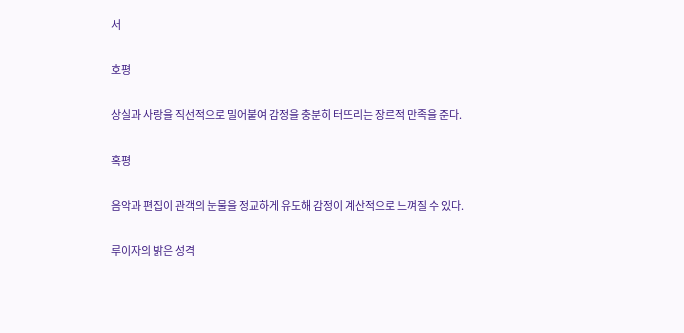서

호평

상실과 사랑을 직선적으로 밀어붙여 감정을 충분히 터뜨리는 장르적 만족을 준다.

혹평

음악과 편집이 관객의 눈물을 정교하게 유도해 감정이 계산적으로 느껴질 수 있다.

루이자의 밝은 성격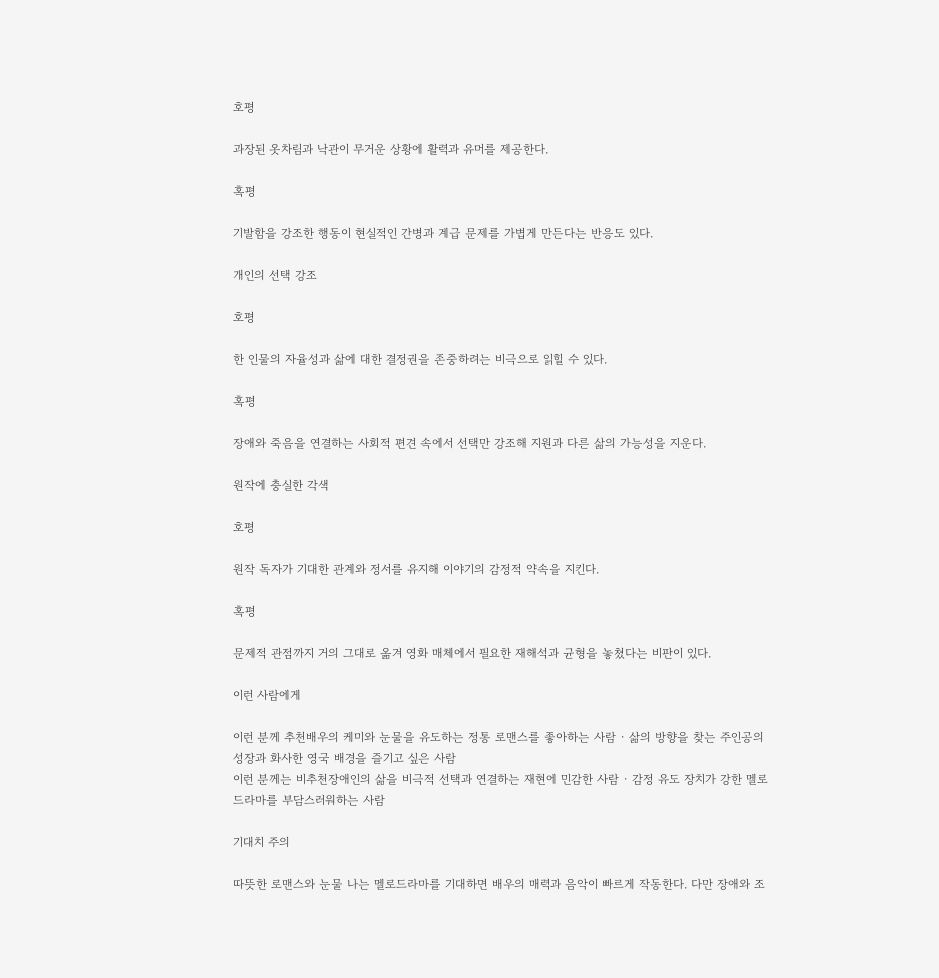호평

과장된 옷차림과 낙관이 무거운 상황에 활력과 유머를 제공한다.

혹평

기발함을 강조한 행동이 현실적인 간병과 계급 문제를 가볍게 만든다는 반응도 있다.

개인의 선택 강조

호평

한 인물의 자율성과 삶에 대한 결정권을 존중하려는 비극으로 읽힐 수 있다.

혹평

장애와 죽음을 연결하는 사회적 편견 속에서 선택만 강조해 지원과 다른 삶의 가능성을 지운다.

원작에 충실한 각색

호평

원작 독자가 기대한 관계와 정서를 유지해 이야기의 감정적 약속을 지킨다.

혹평

문제적 관점까지 거의 그대로 옮겨 영화 매체에서 필요한 재해석과 균형을 놓쳤다는 비판이 있다.

이런 사람에게

이런 분께 추천배우의 케미와 눈물을 유도하는 정통 로맨스를 좋아하는 사람 · 삶의 방향을 찾는 주인공의 성장과 화사한 영국 배경을 즐기고 싶은 사람
이런 분께는 비추천장애인의 삶을 비극적 선택과 연결하는 재현에 민감한 사람 · 감정 유도 장치가 강한 멜로드라마를 부담스러워하는 사람

기대치 주의

따뜻한 로맨스와 눈물 나는 멜로드라마를 기대하면 배우의 매력과 음악이 빠르게 작동한다. 다만 장애와 조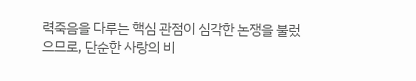력죽음을 다루는 핵심 관점이 심각한 논쟁을 불렀으므로, 단순한 사랑의 비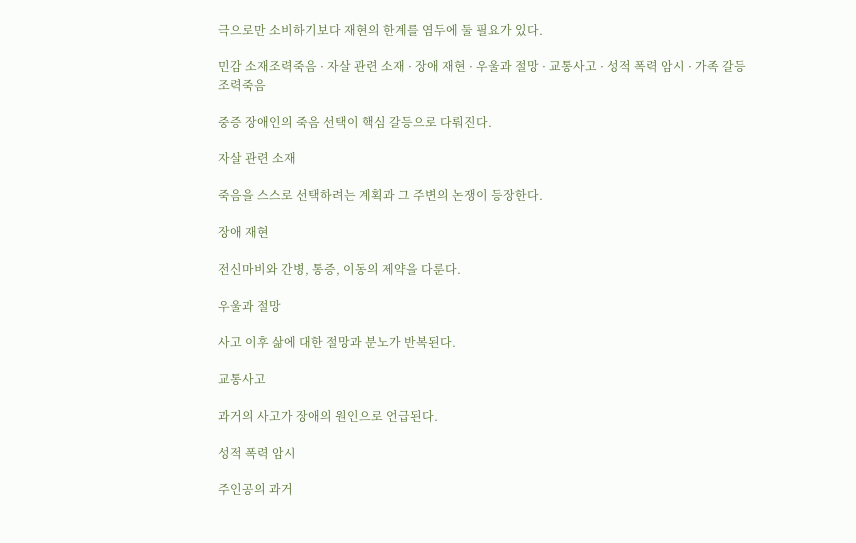극으로만 소비하기보다 재현의 한계를 염두에 둘 필요가 있다.

민감 소재조력죽음 · 자살 관련 소재 · 장애 재현 · 우울과 절망 · 교통사고 · 성적 폭력 암시 · 가족 갈등
조력죽음

중증 장애인의 죽음 선택이 핵심 갈등으로 다뤄진다.

자살 관련 소재

죽음을 스스로 선택하려는 계획과 그 주변의 논쟁이 등장한다.

장애 재현

전신마비와 간병, 통증, 이동의 제약을 다룬다.

우울과 절망

사고 이후 삶에 대한 절망과 분노가 반복된다.

교통사고

과거의 사고가 장애의 원인으로 언급된다.

성적 폭력 암시

주인공의 과거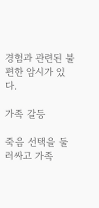경험과 관련된 불편한 암시가 있다.

가족 갈등

죽음 선택을 둘러싸고 가족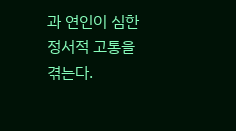과 연인이 심한 정서적 고통을 겪는다.